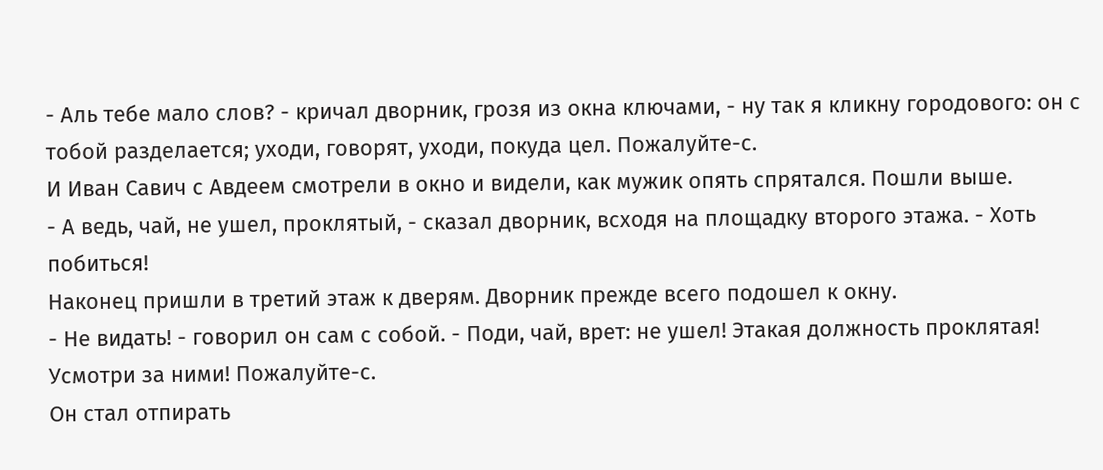- Аль тебе мало слов? - кричал дворник, грозя из окна ключами, - ну так я кликну городового: он с тобой разделается; уходи, говорят, уходи, покуда цел. Пожалуйте-с.
И Иван Савич с Авдеем смотрели в окно и видели, как мужик опять спрятался. Пошли выше.
- А ведь, чай, не ушел, проклятый, - сказал дворник, всходя на площадку второго этажа. - Хоть побиться!
Наконец пришли в третий этаж к дверям. Дворник прежде всего подошел к окну.
- Не видать! - говорил он сам с собой. - Поди, чай, врет: не ушел! Этакая должность проклятая! Усмотри за ними! Пожалуйте-с.
Он стал отпирать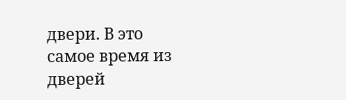двери. В это самое время из дверей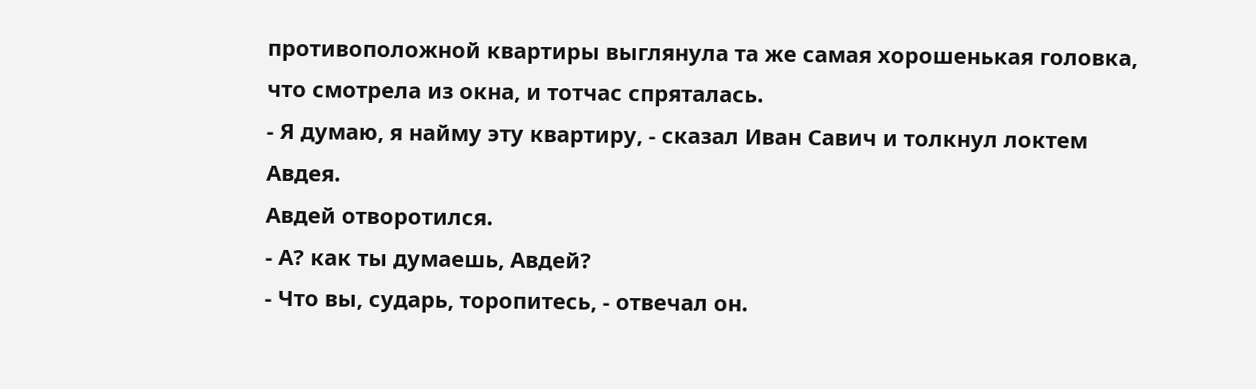противоположной квартиры выглянула та же самая хорошенькая головка, что смотрела из окна, и тотчас спряталась.
- Я думаю, я найму эту квартиру, - сказал Иван Савич и толкнул локтем Авдея.
Авдей отворотился.
- А? как ты думаешь, Авдей?
- Что вы, сударь, торопитесь, - отвечал он.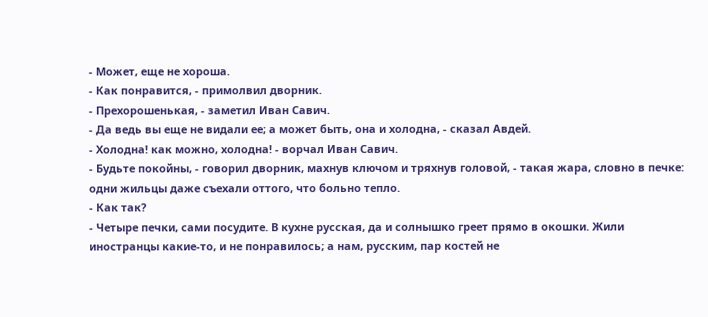- Может, еще не хороша.
- Как понравится, - примолвил дворник.
- Прехорошенькая, - заметил Иван Савич.
- Да ведь вы еще не видали ее; а может быть, она и холодна, - сказал Авдей.
- Холодна! как можно, холодна! - ворчал Иван Савич.
- Будьте покойны, - говорил дворник, махнув ключом и тряхнув головой, - такая жара, словно в печке: одни жильцы даже съехали оттого, что больно тепло.
- Как так?
- Четыре печки, сами посудите. В кухне русская, да и солнышко греет прямо в окошки. Жили иностранцы какие-то, и не понравилось; а нам, русским, пар костей не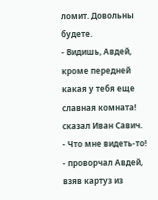ломит. Довольны будете.
- Видишь, Авдей, кроме передней какая у тебя еще славная комната! сказал Иван Савич.
- Что мне видеть-то! - проворчал Авдей, взяв картуз из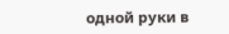одной руки в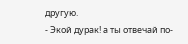другую.
- Экой дурак! а ты отвечай по-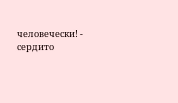человечески! - сердито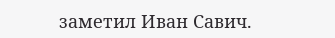заметил Иван Савич.